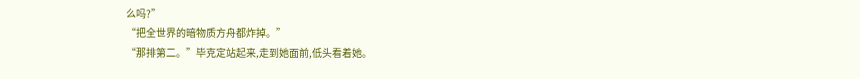么吗?”
“把全世界的暗物质方舟都炸掉。”
“那排第二。”毕克定站起来,走到她面前,低头看着她。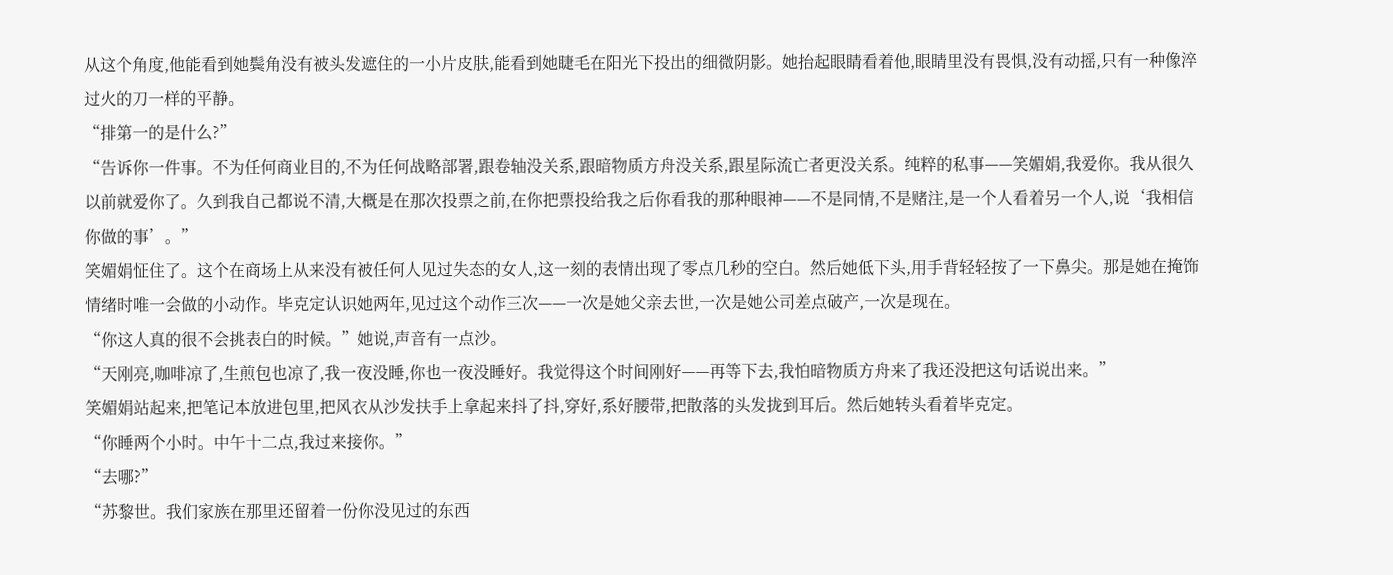从这个角度,他能看到她鬓角没有被头发遮住的一小片皮肤,能看到她睫毛在阳光下投出的细微阴影。她抬起眼睛看着他,眼睛里没有畏惧,没有动摇,只有一种像淬过火的刀一样的平静。
“排第一的是什么?”
“告诉你一件事。不为任何商业目的,不为任何战略部署,跟卷轴没关系,跟暗物质方舟没关系,跟星际流亡者更没关系。纯粹的私事——笑媚娟,我爱你。我从很久以前就爱你了。久到我自己都说不清,大概是在那次投票之前,在你把票投给我之后你看我的那种眼神——不是同情,不是赌注,是一个人看着另一个人,说‘我相信你做的事’。”
笑媚娟怔住了。这个在商场上从来没有被任何人见过失态的女人,这一刻的表情出现了零点几秒的空白。然后她低下头,用手背轻轻按了一下鼻尖。那是她在掩饰情绪时唯一会做的小动作。毕克定认识她两年,见过这个动作三次——一次是她父亲去世,一次是她公司差点破产,一次是现在。
“你这人真的很不会挑表白的时候。”她说,声音有一点沙。
“天刚亮,咖啡凉了,生煎包也凉了,我一夜没睡,你也一夜没睡好。我觉得这个时间刚好——再等下去,我怕暗物质方舟来了我还没把这句话说出来。”
笑媚娟站起来,把笔记本放进包里,把风衣从沙发扶手上拿起来抖了抖,穿好,系好腰带,把散落的头发拢到耳后。然后她转头看着毕克定。
“你睡两个小时。中午十二点,我过来接你。”
“去哪?”
“苏黎世。我们家族在那里还留着一份你没见过的东西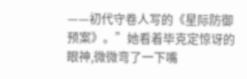——初代守卷人写的《星际防御预案》。”她看着毕克定惊讶的眼神,微微弯了一下嘴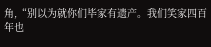角,“别以为就你们毕家有遗产。我们笑家四百年也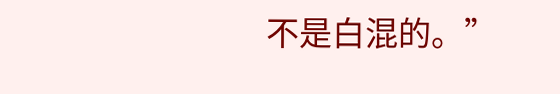不是白混的。”